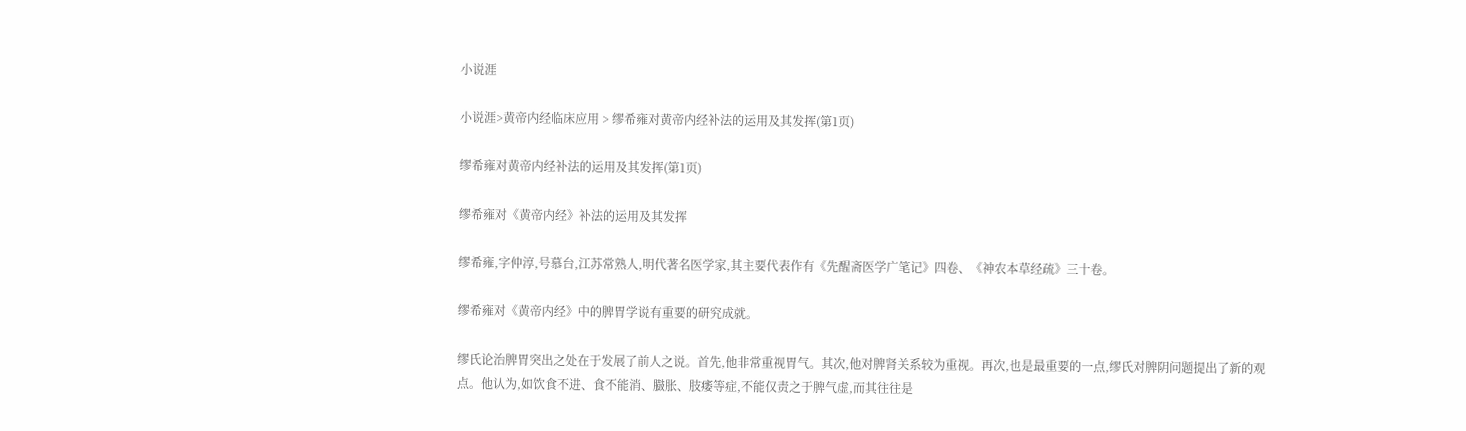小说涯

小说涯>黄帝内经临床应用 > 缪希雍对黄帝内经补法的运用及其发挥(第1页)

缪希雍对黄帝内经补法的运用及其发挥(第1页)

缪希雍对《黄帝内经》补法的运用及其发挥

缪希雍,字仲淳,号慕台,江苏常熟人,明代著名医学家,其主要代表作有《先醒斋医学广笔记》四卷、《神农本草经疏》三十卷。

缪希雍对《黄帝内经》中的脾胃学说有重要的研究成就。

缪氏论治脾胃突出之处在于发展了前人之说。首先,他非常重视胃气。其次,他对脾肾关系较为重视。再次,也是最重要的一点,缪氏对脾阴问题提出了新的观点。他认为,如饮食不进、食不能消、臌胀、肢痿等症,不能仅责之于脾气虚,而其往往是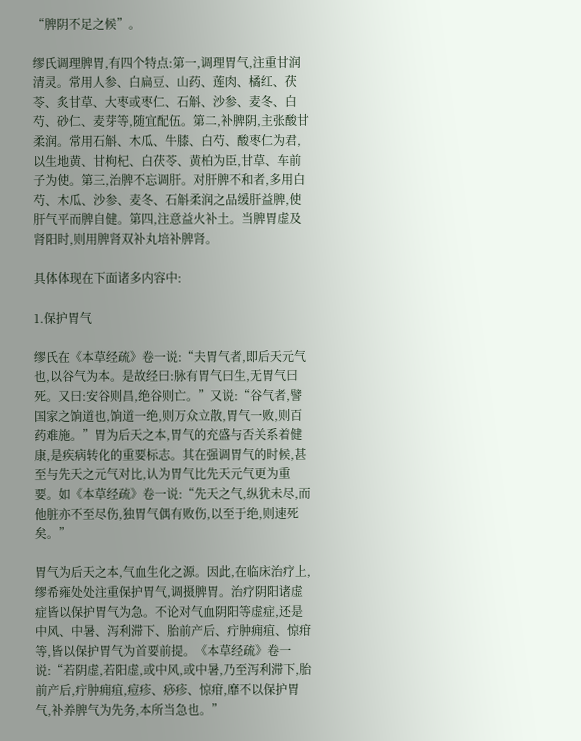“脾阴不足之候”。

缪氏调理脾胃,有四个特点:第一,调理胃气,注重甘润清灵。常用人参、白扁豆、山药、莲肉、橘红、茯苓、炙甘草、大枣或枣仁、石斛、沙参、麦冬、白芍、砂仁、麦芽等,随宜配伍。第二,补脾阴,主张酸甘柔润。常用石斛、木瓜、牛膝、白芍、酸枣仁为君,以生地黄、甘枸杞、白茯苓、黄柏为臣,甘草、车前子为使。第三,治脾不忘调肝。对肝脾不和者,多用白芍、木瓜、沙参、麦冬、石斛柔润之品缓肝益脾,使肝气平而脾自健。第四,注意益火补土。当脾胃虚及肾阳时,则用脾肾双补丸培补脾肾。

具体体现在下面诸多内容中:

1.保护胃气

缪氏在《本草经疏》卷一说:“夫胃气者,即后天元气也,以谷气为本。是故经曰:脉有胃气曰生,无胃气曰死。又曰:安谷则昌,绝谷则亡。”又说:“谷气者,譬国家之饷道也,饷道一绝,则万众立散,胃气一败,则百药难施。”胃为后天之本,胃气的充盛与否关系着健康,是疾病转化的重要标志。其在强调胃气的时候,甚至与先天之元气对比,认为胃气比先天元气更为重要。如《本草经疏》卷一说:“先天之气,纵犹未尽,而他脏亦不至尽伤,独胃气偶有败伤,以至于绝,则速死矣。”

胃气为后天之本,气血生化之源。因此,在临床治疗上,缪希雍处处注重保护胃气,调摄脾胃。治疗阴阳诸虚症皆以保护胃气为急。不论对气血阴阳等虚症,还是中风、中暑、泻利滞下、胎前产后、疔肿痈疽、惊疳等,皆以保护胃气为首要前提。《本草经疏》卷一说:“若阴虚,若阳虚,或中风,或中暑,乃至泻利滞下,胎前产后,疔肿痈疽,痘疹、痧疹、惊疳,靡不以保护胃气,补养脾气为先务,本所当急也。”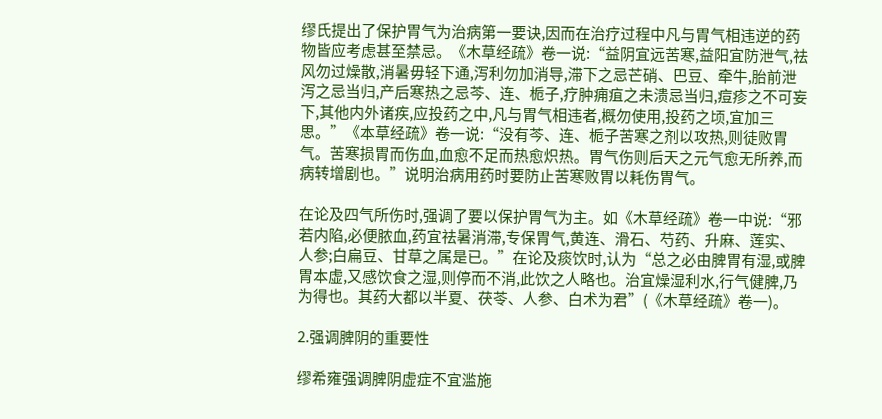缪氏提出了保护胃气为治病第一要诀,因而在治疗过程中凡与胃气相违逆的药物皆应考虑甚至禁忌。《木草经疏》卷一说:“益阴宜远苦寒,益阳宜防泄气,祛风勿过燥散,消暑毋轻下通,泻利勿加消导,滞下之忌芒硝、巴豆、牵牛,胎前泄泻之忌当归,产后寒热之忌芩、连、栀子,疗肿痈疽之未溃忌当归,痘疹之不可妄下,其他内外诸疾,应投药之中,凡与胃气相违者,概勿使用,投药之顷,宜加三思。”《本草经疏》卷一说:“没有芩、连、栀子苦寒之剂以攻热,则徒败胃气。苦寒损胃而伤血,血愈不足而热愈炽热。胃气伤则后天之元气愈无所养,而病转增剧也。”说明治病用药时要防止苦寒败胃以耗伤胃气。

在论及四气所伤时,强调了要以保护胃气为主。如《木草经疏》卷一中说:“邪若内陷,必便脓血,药宜祛暑消滞,专保胃气,黄连、滑石、芍药、升麻、莲实、人参;白扁豆、甘草之属是已。”在论及痰饮时,认为“总之必由脾胃有湿,或脾胃本虚,又感饮食之湿,则停而不消,此饮之人略也。治宜燥湿利水,行气健脾,乃为得也。其药大都以半夏、茯苓、人参、白术为君”(《木草经疏》卷一)。

2.强调脾阴的重要性

缪希雍强调脾阴虚症不宜滥施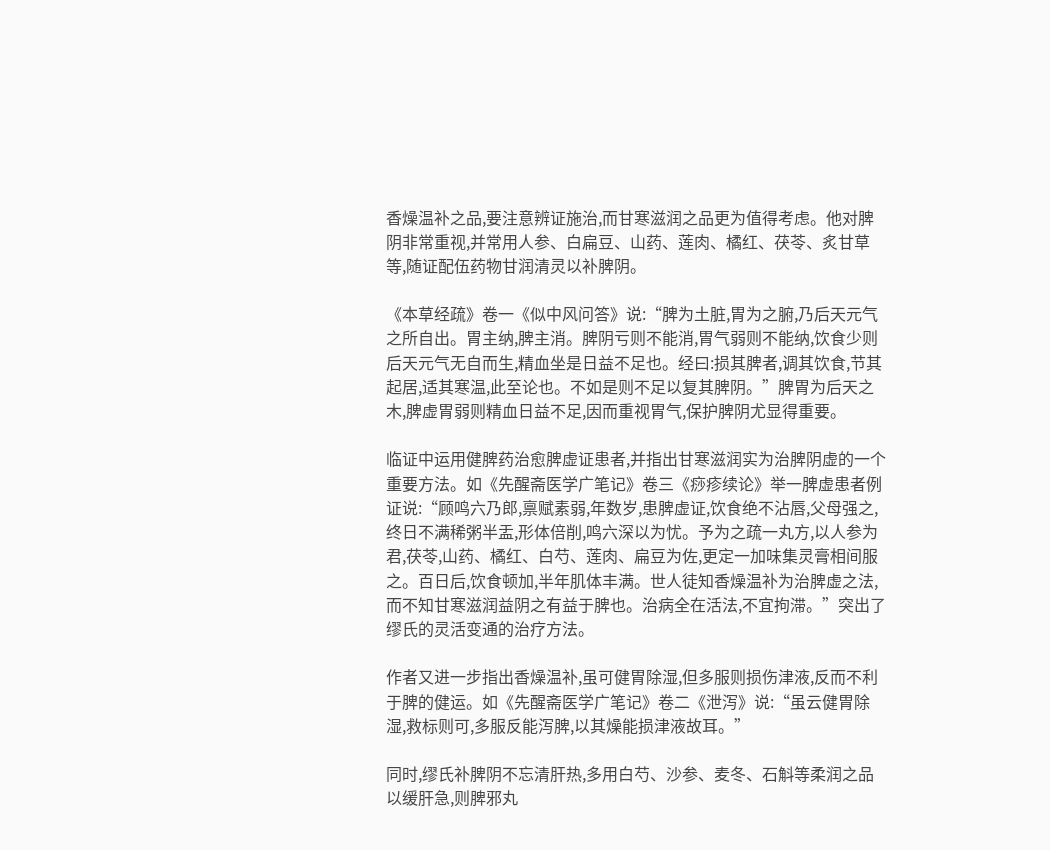香燥温补之品,要注意辨证施治,而甘寒滋润之品更为值得考虑。他对脾阴非常重视,并常用人参、白扁豆、山药、莲肉、橘红、茯苓、炙甘草等,随证配伍药物甘润清灵以补脾阴。

《本草经疏》卷一《似中风问答》说:“脾为土脏,胃为之腑,乃后天元气之所自出。胃主纳,脾主消。脾阴亏则不能消,胃气弱则不能纳,饮食少则后天元气无自而生,精血坐是日益不足也。经曰:损其脾者,调其饮食,节其起居,适其寒温,此至论也。不如是则不足以复其脾阴。”脾胃为后天之木,脾虚胃弱则精血日益不足,因而重视胃气,保护脾阴尤显得重要。

临证中运用健脾药治愈脾虚证患者,并指出甘寒滋润实为治脾阴虚的一个重要方法。如《先醒斋医学广笔记》卷三《痧疹续论》举一脾虚患者例证说:“顾鸣六乃郎,禀赋素弱,年数岁,患脾虚证,饮食绝不沾唇,父母强之,终日不满稀粥半盂,形体倍削,鸣六深以为忧。予为之疏一丸方,以人参为君,茯苓,山药、橘红、白芍、莲肉、扁豆为佐,更定一加味集灵膏相间服之。百日后,饮食顿加,半年肌体丰满。世人徒知香燥温补为治脾虚之法,而不知甘寒滋润益阴之有益于脾也。治病全在活法,不宜拘滞。”突出了缪氏的灵活变通的治疗方法。

作者又进一步指出香燥温补,虽可健胃除湿,但多服则损伤津液,反而不利于脾的健运。如《先醒斋医学广笔记》卷二《泄泻》说:“虽云健胃除湿,救标则可,多服反能泻脾,以其燥能损津液故耳。”

同时,缪氏补脾阴不忘清肝热,多用白芍、沙参、麦冬、石斛等柔润之品以缓肝急,则脾邪丸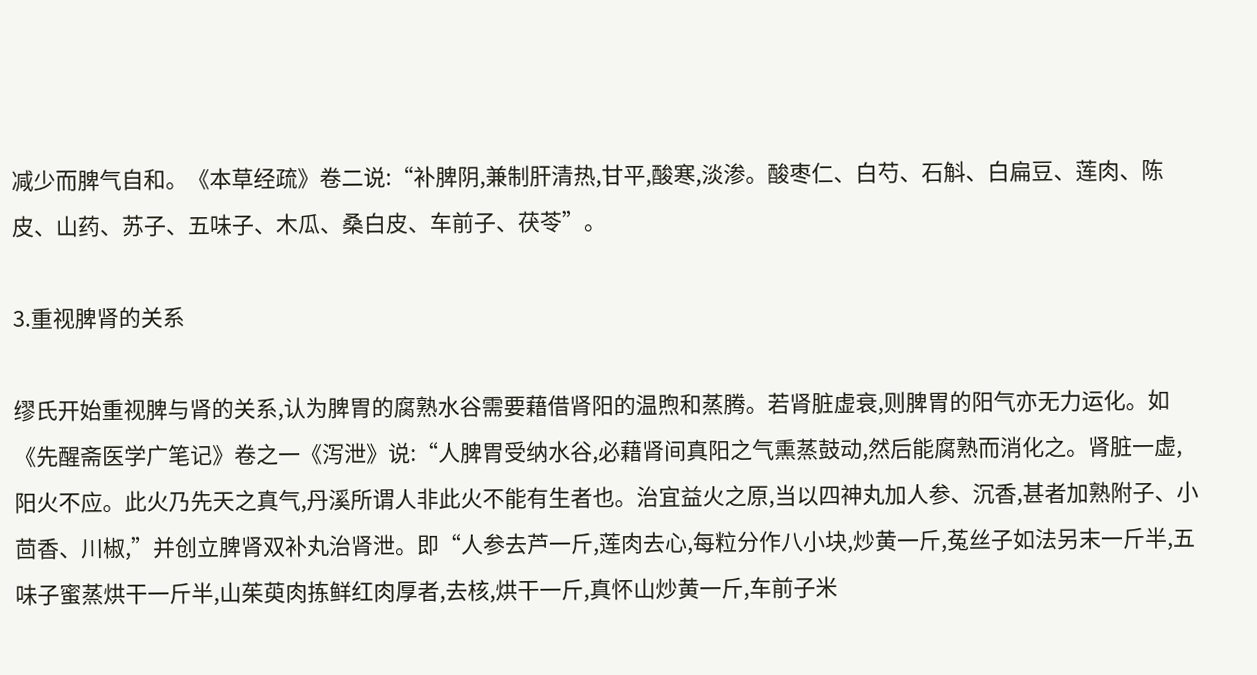减少而脾气自和。《本草经疏》卷二说:“补脾阴,兼制肝清热,甘平,酸寒,淡渗。酸枣仁、白芍、石斛、白扁豆、莲肉、陈皮、山药、苏子、五味子、木瓜、桑白皮、车前子、茯苓”。

3.重视脾肾的关系

缪氏开始重视脾与肾的关系,认为脾胃的腐熟水谷需要藉借肾阳的温煦和蒸腾。若肾脏虚衰,则脾胃的阳气亦无力运化。如《先醒斋医学广笔记》卷之一《泻泄》说:“人脾胃受纳水谷,必藉肾间真阳之气熏蒸鼓动,然后能腐熟而消化之。肾脏一虚,阳火不应。此火乃先天之真气,丹溪所谓人非此火不能有生者也。治宜益火之原,当以四神丸加人参、沉香,甚者加熟附子、小茴香、川椒,”并创立脾肾双补丸治肾泄。即“人参去芦一斤,莲肉去心,每粒分作八小块,炒黄一斤,菟丝子如法另末一斤半,五味子蜜蒸烘干一斤半,山茱萸肉拣鲜红肉厚者,去核,烘干一斤,真怀山炒黄一斤,车前子米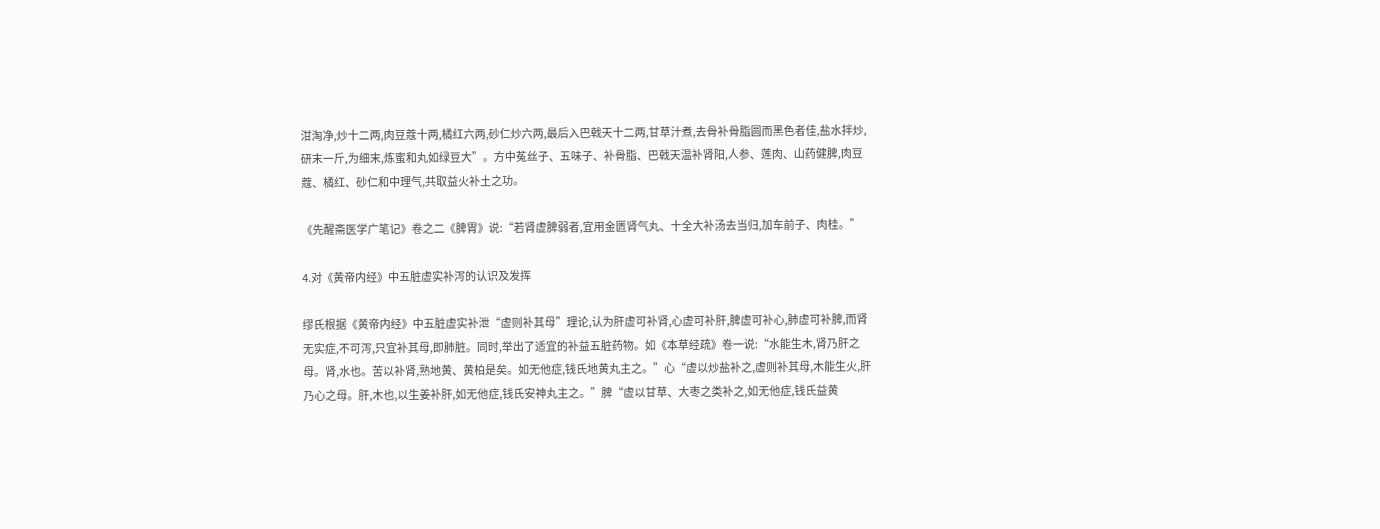泔淘净,炒十二两,肉豆蔻十两,橘红六两,砂仁炒六两,最后入巴戟天十二两,甘草汁煮,去骨补骨脂圆而黑色者佳,盐水拌炒,研末一斤,为细末,炼蜜和丸如绿豆大”。方中菟丝子、五味子、补骨脂、巴戟天温补肾阳,人参、莲肉、山药健脾,肉豆蔻、橘红、砂仁和中理气,共取益火补土之功。

《先醒斋医学广笔记》卷之二《脾胃》说:“若肾虚脾弱者,宜用金匮肾气丸、十全大补汤去当归,加车前子、肉桂。”

4.对《黄帝内经》中五脏虚实补泻的认识及发挥

缪氏根据《黄帝内经》中五脏虚实补泄“虚则补其母”理论,认为肝虚可补肾,心虚可补肝,脾虚可补心,肺虚可补脾,而肾无实症,不可泻,只宜补其母,即肺脏。同时,举出了适宜的补益五脏药物。如《本草经疏》卷一说:“水能生木,肾乃肝之母。肾,水也。苦以补肾,熟地黄、黄柏是矣。如无他症,钱氏地黄丸主之。”心“虚以炒盐补之,虚则补其母,木能生火,肝乃心之母。肝,木也,以生姜补肝,如无他症,钱氏安神丸主之。”脾“虚以甘草、大枣之类补之,如无他症,钱氏益黄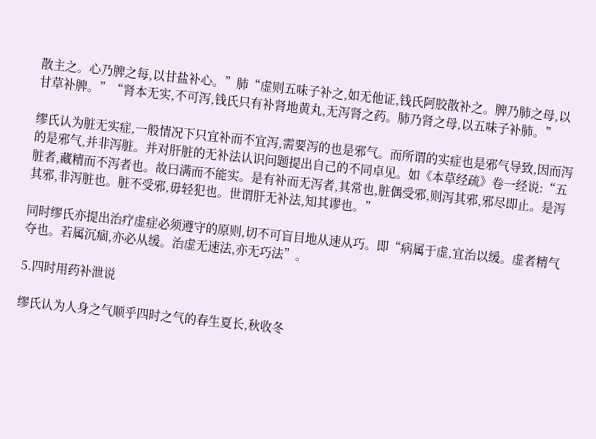散主之。心乃脾之每,以甘盐补心。”肺“虚则五味子补之,如无他证,钱氏阿胶散补之。脾乃肺之母,以甘草补脾。”“肾本无实,不可泻,钱氏只有补肾地黄丸,无泻肾之药。肺乃肾之母,以五味子补肺。”

缪氏认为脏无实症,一般情况下只宜补而不宜泻,需要泻的也是邪气。而所谓的实症也是邪气导致,因而泻的是邪气,并非泻脏。并对肝脏的无补法认识问题提出自己的不同卓见。如《本草经疏》卷一经说:“五脏者,藏精而不泻者也。故曰满而不能实。是有补而无泻者,其常也,脏偶受邪,则泻其邪,邪尽即止。是泻其邪,非泻脏也。脏不受邪,毋轻犯也。世谓肝无补法,知其谬也。”

同时缪氏亦提出治疗虚症必须遵守的原则,切不可盲目地从速从巧。即“病属于虚,宜治以缓。虚者精气夺也。若属沉痼,亦必从缓。治虚无速法,亦无巧法”。

5.四时用药补泄说

缪氏认为人身之气顺乎四时之气的春生夏长,秋收冬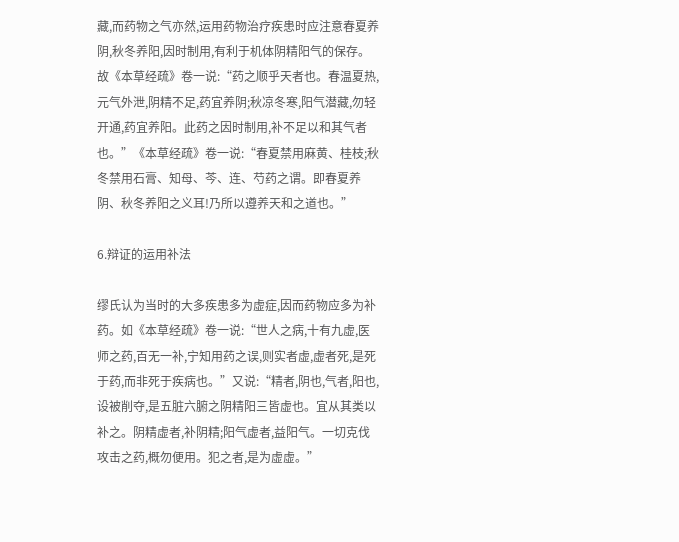藏,而药物之气亦然,运用药物治疗疾患时应注意春夏养阴,秋冬养阳,因时制用,有利于机体阴精阳气的保存。故《本草经疏》卷一说:“药之顺乎天者也。春温夏热,元气外泄,阴精不足,药宜养阴;秋凉冬寒,阳气潜藏,勿轻开通,药宜养阳。此药之因时制用,补不足以和其气者也。”《本草经疏》卷一说:“春夏禁用麻黄、桂枝;秋冬禁用石膏、知母、芩、连、芍药之谓。即春夏养阴、秋冬养阳之义耳!乃所以遵养天和之道也。”

6.辩证的运用补法

缪氏认为当时的大多疾患多为虚症,因而药物应多为补药。如《本草经疏》卷一说:“世人之病,十有九虚,医师之药,百无一补,宁知用药之误,则实者虚,虚者死,是死于药,而非死于疾病也。”又说:“精者,阴也,气者,阳也,设被削夺,是五脏六腑之阴精阳三皆虚也。宜从其类以补之。阴精虚者,补阴精;阳气虚者,益阳气。一切克伐攻击之药,概勿便用。犯之者,是为虚虚。”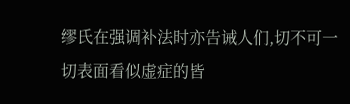缪氏在强调补法时亦告诫人们,切不可一切表面看似虚症的皆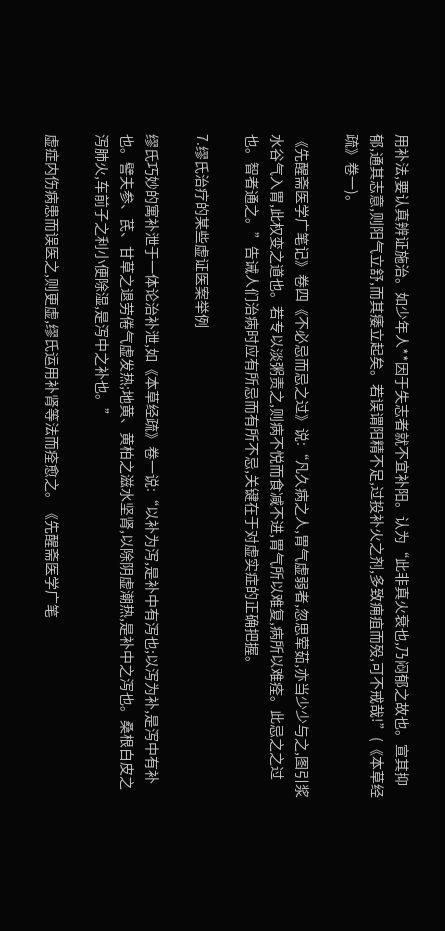用补法,要认真辨证施治。如少年人**因于失志者就不宜补阳。认为“此非真火衰也,乃闷郁之故也。宣其抑郁,通其志意,则阳气立舒,而其痿立起矣。若误谓阳精不足,过投补火之剂,多致痈疽而殁,可不戒哉!”(《本草经疏》卷一)。

《先醒斋医学广笔记》卷四《不必忌而忌之过》说:“凡久病之人,胃气虚弱者,忽思荤茹,亦当少少与之,图引浆水谷气入胃,此权变之道也。若专以淡粥责之,则病不悦而食减不进,胃气所以难复,病所以难痊。此忌之之过也。智者通之。”告诫人们治病时应有所忌而有所不忌,关键在于对虚实症的正确把握。

7.缪氏治疗的某些虚证医案举例

缪氏巧妙的寓补泄于一体论治补泄,如《本草经疏》卷一说:“以补为泻,是补中有泻也;以泻为补,是泻中有补也。譬夫参、芪、甘草之退劳倦气虚发热;地黄、黄柏之滋水坚肾,以除阴虚潮热,是补中之泻也。桑根白皮之泻肺火,车前子之利小便除湿,是泻中之补也。”

虚症内伤病患而误医之,则更虚,缪氏运用补肾等法而痊愈之。《先醒斋医学广笔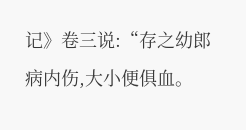记》卷三说:“存之幼郎病内伤,大小便俱血。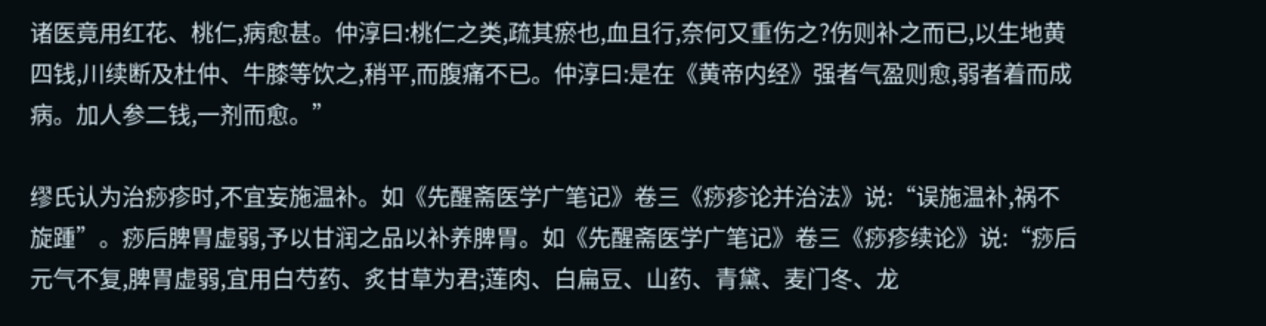诸医竟用红花、桃仁,病愈甚。仲淳曰:桃仁之类,疏其瘀也,血且行,奈何又重伤之?伤则补之而已,以生地黄四钱,川续断及杜仲、牛膝等饮之,稍平,而腹痛不已。仲淳曰:是在《黄帝内经》强者气盈则愈,弱者着而成病。加人参二钱,一剂而愈。”

缪氏认为治痧疹时,不宜妄施温补。如《先醒斋医学广笔记》卷三《痧疹论并治法》说:“误施温补,祸不旋踵”。痧后脾胃虚弱,予以甘润之品以补养脾胃。如《先醒斋医学广笔记》卷三《痧疹续论》说:“痧后元气不复,脾胃虚弱,宜用白芍药、炙甘草为君;莲肉、白扁豆、山药、青黛、麦门冬、龙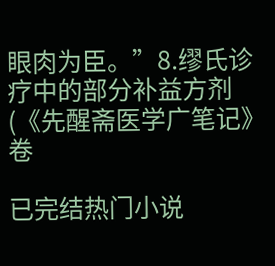眼肉为臣。”8.缪氏诊疗中的部分补益方剂(《先醒斋医学广笔记》卷

已完结热门小说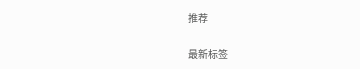推荐

最新标签